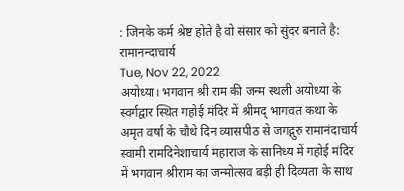: जिनके कर्म श्रेष्ट होते है वो संसार को सुंदर बनाते है: रामानन्दाचार्य
Tue, Nov 22, 2022
अयोध्या। भगवान श्री राम की जन्म स्थली अयोध्या के स्वर्गद्वार स्थित गहोई मंदिर में श्रीमद् भागवत कथा के अमृत वर्षा के चौथे दिन व्यासपीठ से जगद्गुरु रामानंदाचार्य स्वामी रामदिनेशाचार्य महाराज के सानिध्य में गहोई मंदिर में भगवान श्रीराम का जन्मोत्सव बड़ी ही दिव्यता के साथ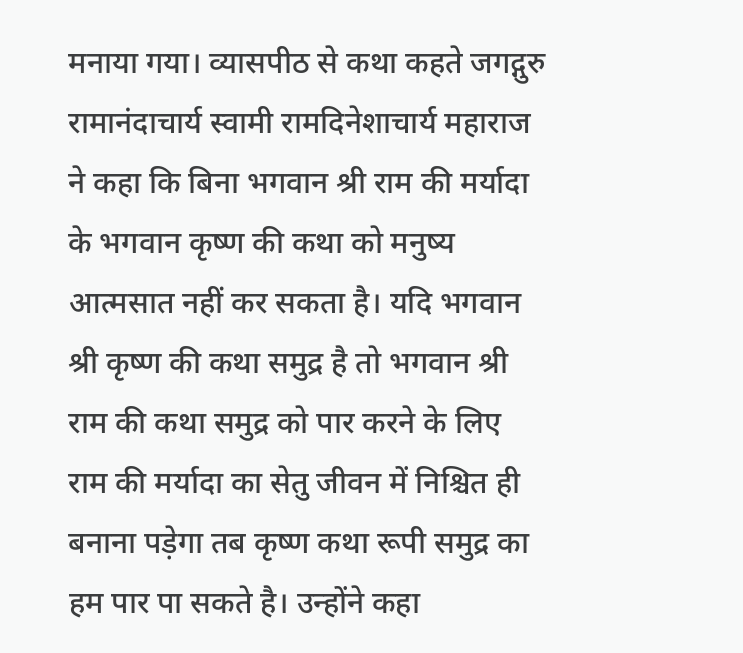मनाया गया। व्यासपीठ से कथा कहते जगद्गुरु रामानंदाचार्य स्वामी रामदिनेशाचार्य महाराज ने कहा कि बिना भगवान श्री राम की मर्यादा के भगवान कृष्ण की कथा को मनुष्य आत्मसात नहीं कर सकता है। यदि भगवान श्री कृष्ण की कथा समुद्र है तो भगवान श्री राम की कथा समुद्र को पार करने के लिए राम की मर्यादा का सेतु जीवन में निश्चित ही बनाना पड़ेगा तब कृष्ण कथा रूपी समुद्र का हम पार पा सकते है। उन्होंने कहा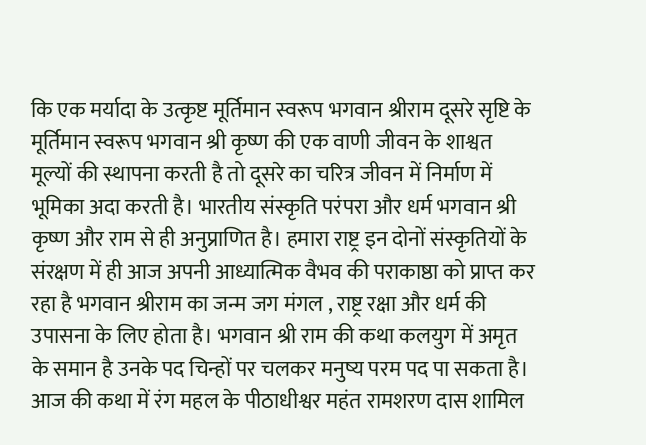कि एक मर्यादा के उत्कृष्ट मूर्तिमान स्वरूप भगवान श्रीराम दूसरे सृष्टि के मूर्तिमान स्वरूप भगवान श्री कृष्ण की एक वाणी जीवन के शाश्वत मूल्यों की स्थापना करती है तो दूसरे का चरित्र जीवन में निर्माण में भूमिका अदा करती है। भारतीय संस्कृति परंपरा और धर्म भगवान श्री कृष्ण और राम से ही अनुप्राणित है। हमारा राष्ट्र इन दोनों संस्कृतियों के संरक्षण में ही आज अपनी आध्यात्मिक वैभव की पराकाष्ठा को प्राप्त कर रहा है भगवान श्रीराम का जन्म जग मंगल , राष्ट्र रक्षा और धर्म की उपासना के लिए होता है। भगवान श्री राम की कथा कलयुग में अमृत के समान है उनके पद चिन्हों पर चलकर मनुष्य परम पद पा सकता है। आज की कथा में रंग महल के पीठाधीश्वर महंत रामशरण दास शामिल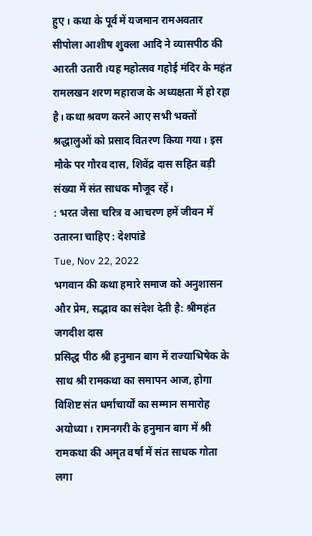हुए। कथा के पूर्व में यजमान रामअवतार सीपोला आशीष शुक्ला आदि ने व्यासपीठ की आरती उतारी।यह महोत्सव गहोई मंदिर के महंत रामलखन शरण महाराज के अध्यक्षता में हो रहा है। कथा श्रवण करने आए सभी भक्तों श्रद्धालुओं को प्रसाद वितरण किया गया। इस मौके पर गौरव दास, शिवेंद्र दास सहित बड़ी संख्या में संत साधक मौजूद रहें।
: भरत जैसा चरित्र व आचरण हमें जीवन में उतारना चाहिए : देशपांडे
Tue, Nov 22, 2022
भगवान की कथा हमारे समाज को अनुशासन और प्रेम, सद्भाव का संदेश देती है: श्रीमहंत जगदीश दास
प्रसिद्ध पीठ श्री हनुमान बाग में राज्याभिषेक के साथ श्री रामकथा का समापन आज, होगा विशिष्ट संत धर्माचार्यों का सम्मान समारोह
अयोध्या। रामनगरी के हनुमान बाग में श्री रामकथा की अमृत वर्षा में संत साधक गोता लगा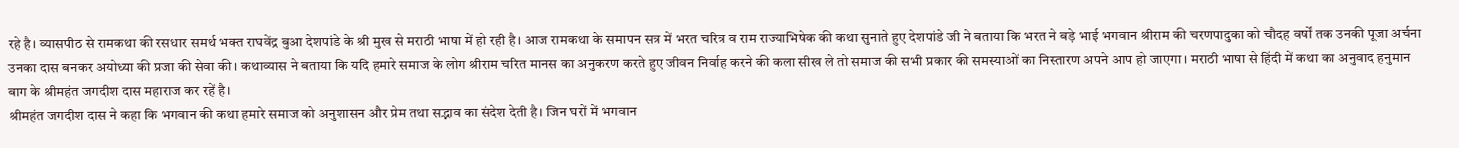रहे है। व्यासपीठ से रामकथा की रसधार समर्थ भक्त राघवेंद्र बुआ देशपांडे के श्री मुख से मराठी भाषा में हो रही है। आज रामकथा के समापन सत्र में भरत चरित्र व राम राज्याभिषेक की कथा सुनाते हुए देशपांडे जी ने बताया कि भरत ने बड़े भाई भगवान श्रीराम की चरणपादुका को चौदह वर्षों तक उनकी पूजा अर्चना उनका दास बनकर अयोध्या की प्रजा की सेवा की। कथाव्यास ने बताया कि यदि हमारे समाज के लोग श्रीराम चरित मानस का अनुकरण करते हुए जीवन निर्वाह करने की कला सीख ले तो समाज की सभी प्रकार की समस्याओं का निस्तारण अपने आप हो जाएगा। मराठी भाषा से हिंदी में कथा का अनुवाद हनुमान बाग के श्रीमहंत जगदीश दास महाराज कर रहें है।
श्रीमहंत जगदीश दास ने कहा कि भगवान की कथा हमारे समाज को अनुशासन और प्रेम तथा सद्भाव का संदेश देती है। जिन घरों में भगवान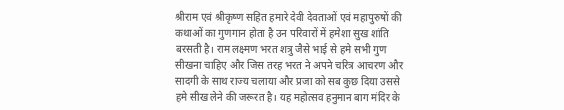श्रीराम एवं श्रीकृष्ण सहित हमारे देवी देवताओं एवं महापुरुषों की कथाओं का गुणगान होता है उन परिवारों में हमेशा सुख शांति बरसती है। राम लक्ष्मण भरत शत्रु जैसे भाई से हमे सभी गुण सीखना चाहिए और जिस तरह भरत ने अपने चरित्र आचरण और सादगी के साथ राज्य चलाया और प्रजा को सब कुछ दिया उससे हमे सीख लेने की जरूरत है। यह महोत्सव हनुमान बाग मंदिर के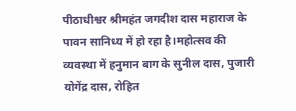पीठाधीश्वर श्रीमहंत जगदीश दास महाराज के पावन सानिध्य में हो रहा है।महोत्सव की व्यवस्था में हनुमान बाग के सुनील दास, पुजारी योगेंद्र दास, रोहित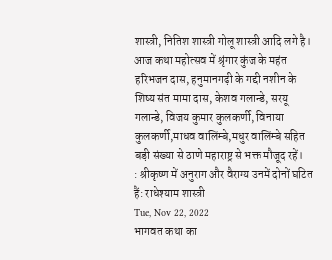शास्त्री, नितिश शास्त्री गोलू शास्त्री आदि लगे है। आज कथा महोत्सव में श्रृंगार कुंज के महंत हरिभजन दास, हनुमानगढ़ी के गद्दी नशीन के शिष्य संत मामा दास, केशव गलान्डे, सरयू गलान्डे, विजय कुमार कुलकर्णी, विनाया कुलकर्णी,माधव वालिंम्बे,मधुर वालिंम्बे सहित बड़ी संख्या से ठाणे महाराष्ट्र से भक्त मौजूद रहें।
: श्रीकृष्ण में अनुराग और वैराग्य उनमें दोनों घटित हैं: राधेश्याम शास्त्री
Tue, Nov 22, 2022
भागवत कथा का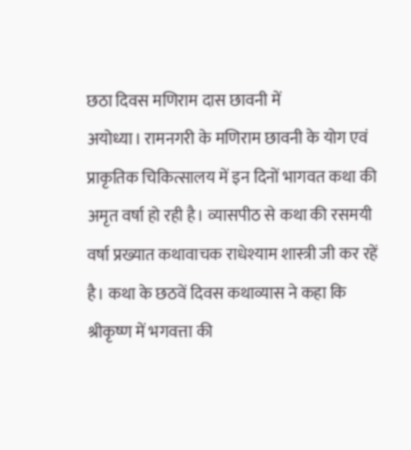छठा दिवस मणिराम दास छावनी में
अयोध्या। रामनगरी के मणिराम छावनी के योग एवं प्राकृतिक चिकित्सालय में इन दिनों भागवत कथा की अमृत वर्षा हो रही है। व्यासपीठ से कथा की रसमयी वर्षा प्रख्यात कथावाचक राधेश्याम शास्त्री जी कर रहें है। कथा के छठवें दिवस कथाव्यास ने कहा कि श्रीकृष्ण में भगवत्ता की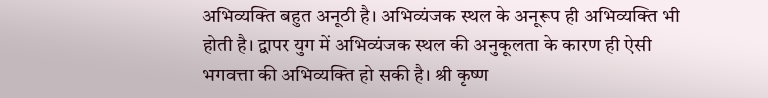अभिव्यक्ति बहुत अनूठी है। अभिव्यंजक स्थल के अनूरूप ही अभिव्यक्ति भी होती है। द्वापर युग में अभिव्यंजक स्थल की अनुकूलता के कारण ही ऐसी भगवत्ता की अभिव्यक्ति हो सकी है। श्री कृष्ण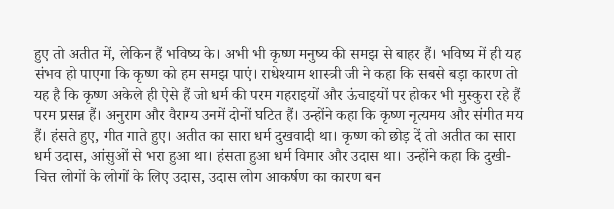हुए तो अतीत में, लेकिन हैं भविष्य के। अभी भी कृष्ण मनुष्य की समझ से बाहर हैं। भविष्य में ही यह संभव हो पाएगा कि कृष्ण को हम समझ पाएं। राधेश्याम शास्त्री जी ने कहा कि सबसे बड़ा कारण तो यह है कि कृष्ण अकेले ही ऐसे हैं जो धर्म की परम गहराइयों और ऊंचाइयों पर होकर भी मुस्कुरा रहे हैं परम प्रसन्न हैं। अनुराग और वैराग्य उनमें दोनों घटित हैं। उन्होंने कहा कि कृष्ण नृत्यमय और संगीत मय हैं। हंसते हुए, गीत गाते हुए। अतीत का सारा धर्म दुखवादी था। कृष्ण को छोड़ दें तो अतीत का सारा धर्म उदास, आंसुओं से भरा हुआ था। हंसता हुआ धर्म विमार और उदास था। उन्होंने कहा कि दुखी-चित्त लोगों के लोगों के लिए उदास, उदास लोग आकर्षण का कारण बन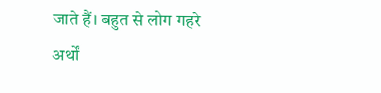जाते हैं। बहुत से लोग गहरे अर्थों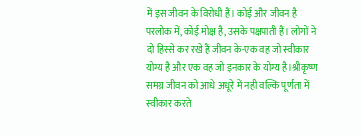में इस जीवन के विरोधी हैं। कोई और जीवन है परलोक में, कोई मोक्ष है, उसके पक्षपाती हैं। लोगों ने दो हिस्से कर रखे हैं जीवन के-एक वह जो स्वीकार योग्य है और एक वह जो इनकार के योग्य है।श्रीकृष्ण समग्र जीवन को आधे अधूरे में नही वल्कि पूर्णता में स्वीकार करते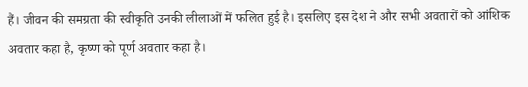हैं। जीवन की समग्रता की स्वीकृति उनकी लीलाओं में फलित हुई है। इसलिए इस देश ने और सभी अवतारों को आंशिक अवतार कहा है, कृष्ण को पूर्ण अवतार कहा है।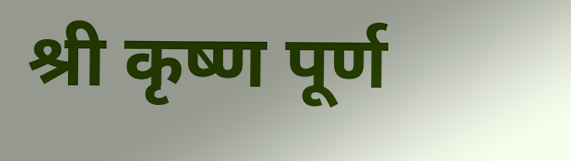श्री कृष्ण पूर्ण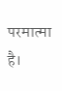परमात्मा है।